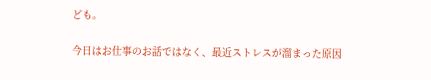ども。

今日はお仕事のお話ではなく、最近ストレスが溜まった原因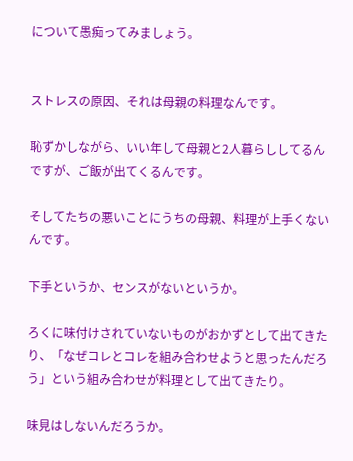について愚痴ってみましょう。


ストレスの原因、それは母親の料理なんです。

恥ずかしながら、いい年して母親と2人暮らししてるんですが、ご飯が出てくるんです。

そしてたちの悪いことにうちの母親、料理が上手くないんです。

下手というか、センスがないというか。

ろくに味付けされていないものがおかずとして出てきたり、「なぜコレとコレを組み合わせようと思ったんだろう」という組み合わせが料理として出てきたり。

味見はしないんだろうか。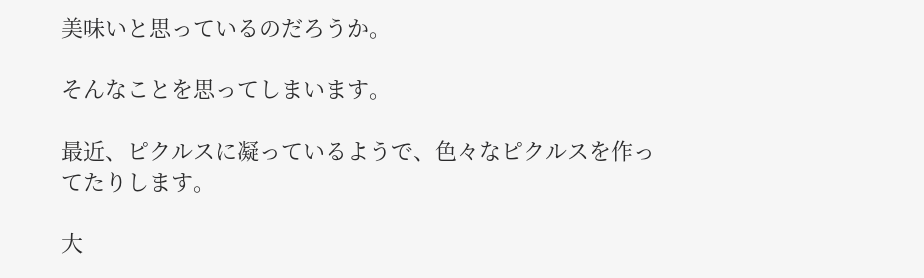美味いと思っているのだろうか。

そんなことを思ってしまいます。

最近、ピクルスに凝っているようで、色々なピクルスを作ってたりします。

大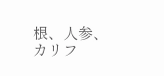根、人参、カリフ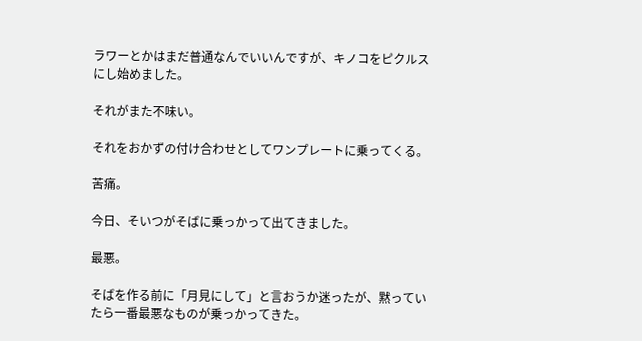ラワーとかはまだ普通なんでいいんですが、キノコをピクルスにし始めました。

それがまた不味い。

それをおかずの付け合わせとしてワンプレートに乗ってくる。

苦痛。

今日、そいつがそばに乗っかって出てきました。

最悪。

そばを作る前に「月見にして」と言おうか迷ったが、黙っていたら一番最悪なものが乗っかってきた。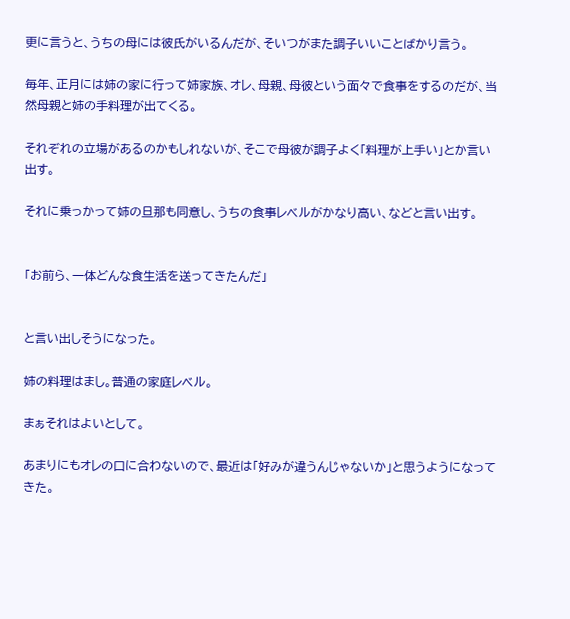更に言うと、うちの母には彼氏がいるんだが、そいつがまた調子いいことばかり言う。

毎年、正月には姉の家に行って姉家族、オレ、母親、母彼という面々で食事をするのだが、当然母親と姉の手料理が出てくる。

それぞれの立場があるのかもしれないが、そこで母彼が調子よく「料理が上手い」とか言い出す。

それに乗っかって姉の旦那も同意し、うちの食事レベルがかなり高い、などと言い出す。


「お前ら、一体どんな食生活を送ってきたんだ」


と言い出しそうになった。

姉の料理はまし。普通の家庭レベル。

まぁそれはよいとして。

あまりにもオレの口に合わないので、最近は「好みが違うんじゃないか」と思うようになってきた。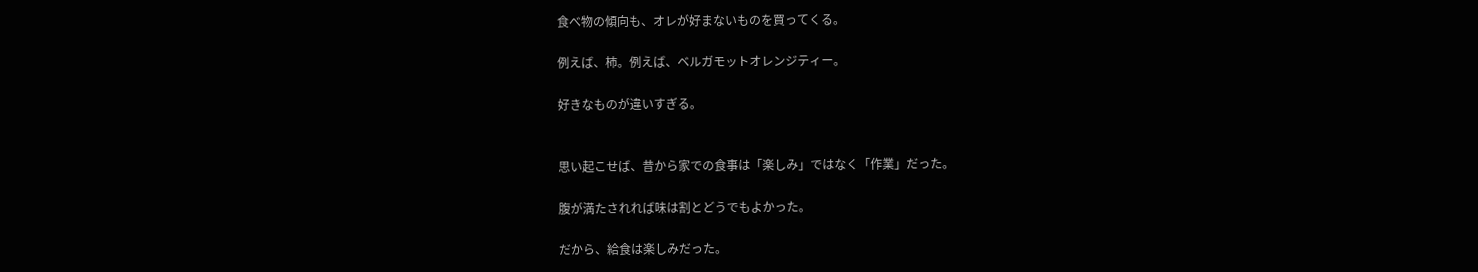食べ物の傾向も、オレが好まないものを買ってくる。

例えば、柿。例えば、ベルガモットオレンジティー。

好きなものが違いすぎる。


思い起こせば、昔から家での食事は「楽しみ」ではなく「作業」だった。

腹が満たされれば味は割とどうでもよかった。

だから、給食は楽しみだった。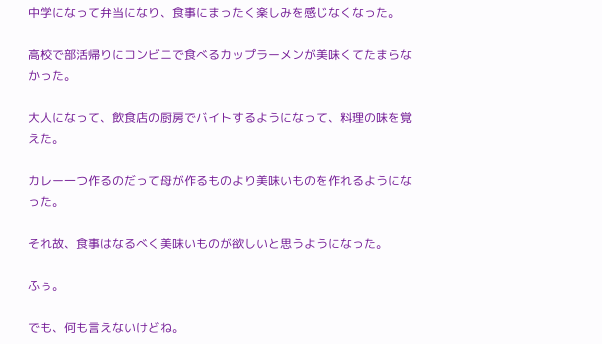中学になって弁当になり、食事にまったく楽しみを感じなくなった。

高校で部活帰りにコンビニで食べるカップラーメンが美味くてたまらなかった。

大人になって、飲食店の厨房でバイトするようになって、料理の味を覚えた。

カレー一つ作るのだって母が作るものより美味いものを作れるようになった。

それ故、食事はなるべく美味いものが欲しいと思うようになった。

ふぅ。

でも、何も言えないけどね。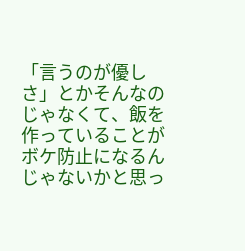「言うのが優しさ」とかそんなのじゃなくて、飯を作っていることがボケ防止になるんじゃないかと思っ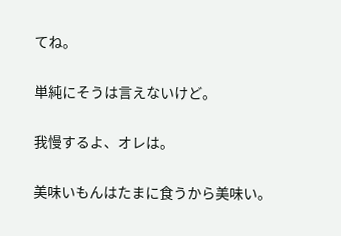てね。

単純にそうは言えないけど。

我慢するよ、オレは。

美味いもんはたまに食うから美味い。